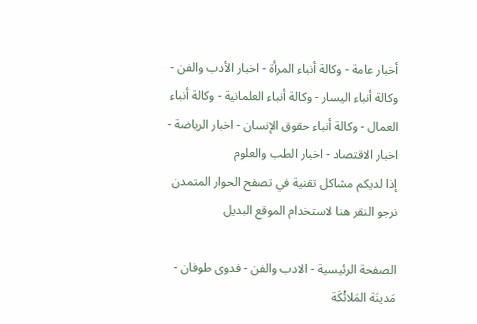أخبار عامة - وكالة أنباء المرأة - اخبار الأدب والفن - وكالة أنباء اليسار - وكالة أنباء العلمانية - وكالة أنباء العمال - وكالة أنباء حقوق الإنسان - اخبار الرياضة - اخبار الاقتصاد - اخبار الطب والعلوم
إذا لديكم مشاكل تقنية في تصفح الحوار المتمدن نرجو النقر هنا لاستخدام الموقع البديل

الصفحة الرئيسية - الادب والفن - فدوى طوفان - مَدينَة المَلائْكَة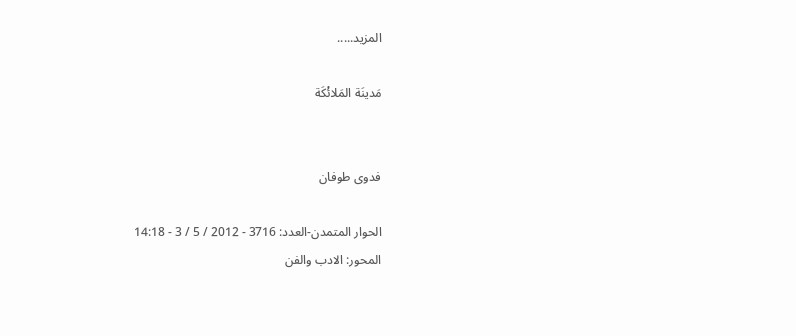المزيد.....

مَدينَة المَلائْكَة


فدوى طوفان

الحوار المتمدن-العدد: 3716 - 2012 / 5 / 3 - 14:18
المحور: الادب والفن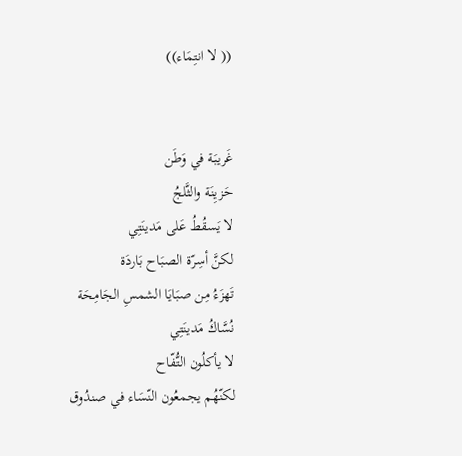(( لا انتِمَاء))


غَريبَة في وَطَن
حَزيِنَة والثَّلجُ
لا يَسقُطُ عَلى مَدينَتِي
لكنَّ أسِرّة الصبَاح بَاردَة
تَهزَءُ مِن صبَايَا الشمسِ الجَامِحَة
نُسَّاكُ مَدينَتِي
لا يأكلُون التُّفّاح
لكنّهُم يجمعُون النّسَاء في صندُوق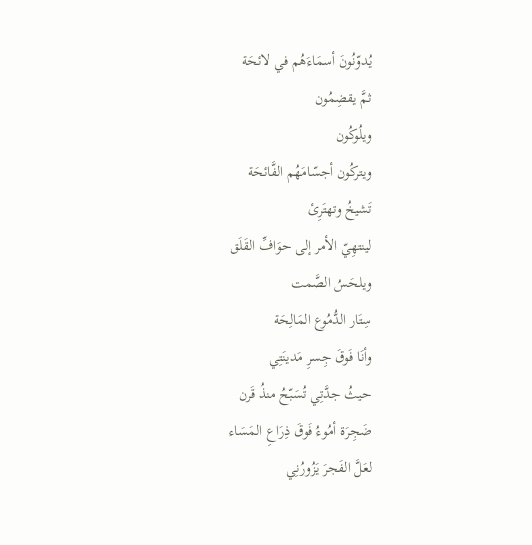يُدوّنُونَ أسمَاءَهُم في لائحَة
ثمَّ يقضِمُون
ويلُوكُون
ويتركُون أجسّامَهُم الفَّائحَة
تَشيخُ وتهتَرِئ
لينتهِيّ الأمر إلى حوَافِّ القَلَق
ويلحَسُ الصَّمت
سِتَار الدُّمُوع المَالِحَة
وأنَا فَوقَ جِسرِ مَدينَتِي
حيثُ جدَّتِي تُسَبّحُ منذُ قَرن
ضَجِرَة أمُوءُ فَوقَ ذِرَاعِ المَسَاء
لعَلَّ الفَجرَ يَزُورُنِي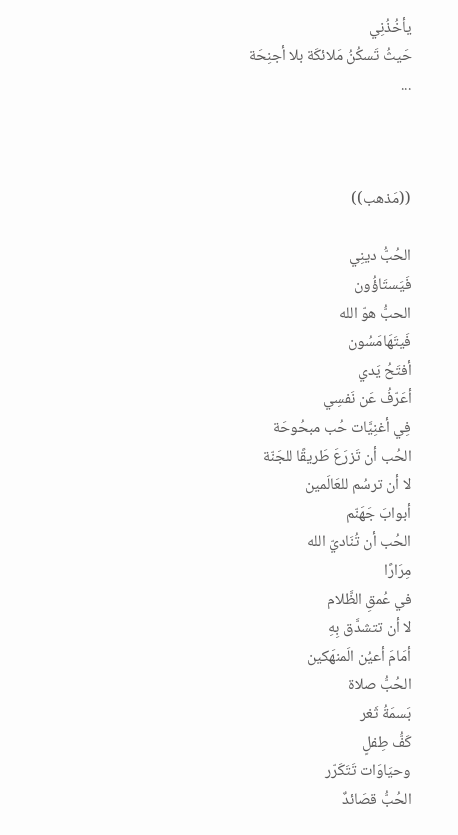يأخُذُنِي
حَيثُ تَسكُنُ مَلائكَة بلا أجنِحَة
...



((مَذهب))

الحُبُّ دينِي
فَيَستَاؤُون
الحبُّ هوّ الله
فَيتَهَامَسُون
أفتَحُ يَدي
أعَرّفُ عَن نَفسِي
فِي أغنِيَّات حُب مبحُوحَة
الحُب أن تَزرَعَ طَريقًا للجَنّة
لا أن ترسُم للعَالَمين
أبوابَ جَهَنّم
الحُب أن تُنَاديّ الله
مِرَارًا
في عُمقِ الظَّلام
لا أن تتشدَّق بِهِ
أمَامَ أعيُن الَمنهَكين
الحُبُّ صلاة
بَسمَةُ ثَغر
كَفُّ طِفلٍ
وحيَاوَات تَتَكَرّر
الحُبُّ قصَائدٌ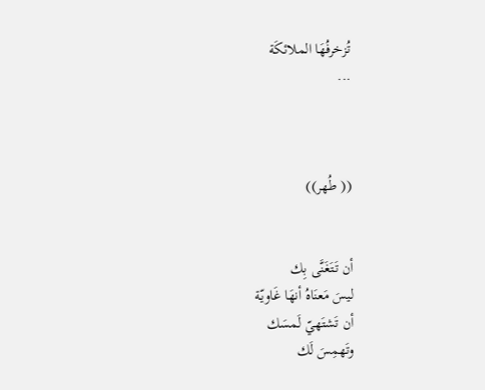تُزخرفُهَا الملائكَة
...



(( طُهر))


أن تَتَغَنَّى بِك
ليسَ مَعنَاهُ أنهَا غَاويّة
أن تَشتَهيّ لَمسَك
وتَهمِسَ لَك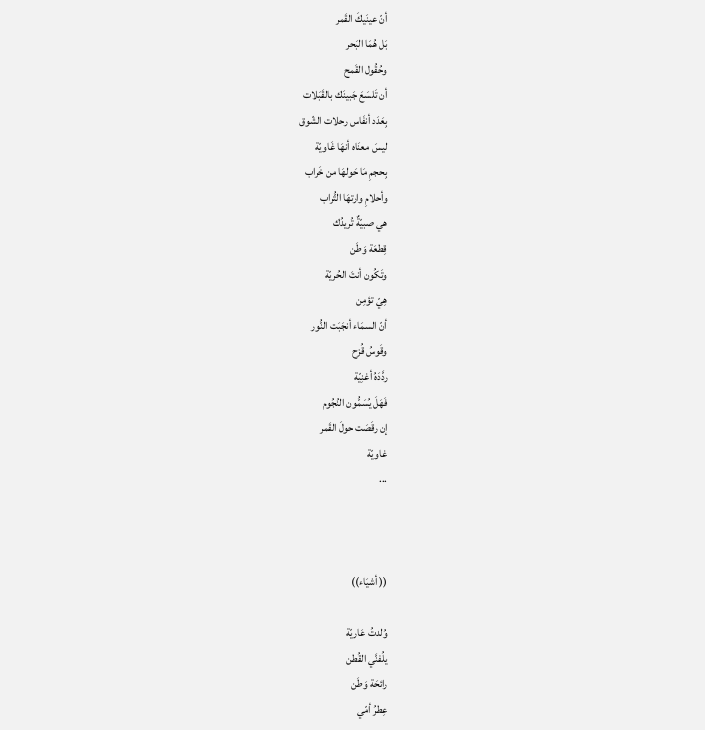أنّ عينَيكَ القَمر
بَل هُمَا البَحر
وحُقُول القَمح
أن تَلسَعَ جَبينَك بالقَبَلات
بِعَدَد أنفَاس رحلات الشّوق
ليسَ معنَاه أنهَا غَاويّة
بِحجمِ مَا حَولهَا من خَراب
وأحلامِ وارتهَا التُّراب
هي صبيّةٌ تُريدُك
قِطعَة وَطَن
وتَكُون أنتَ الحُريّة
هِيّ تؤمِن
أنّ السمَاء أنجَبَت النُّور
وقَوسُ قُزح
ردَّدَهُ أغنِيّة
فَهَلَ يُسَمُّون النُجُوم
إن رقَصَت حولَ القَمر
غاويّة
...



(( أشيَاء))

وُلدتُ عَاريّة
يلُفنَّي القُطن
رائحَة وَطَن
عِطرُ أمّي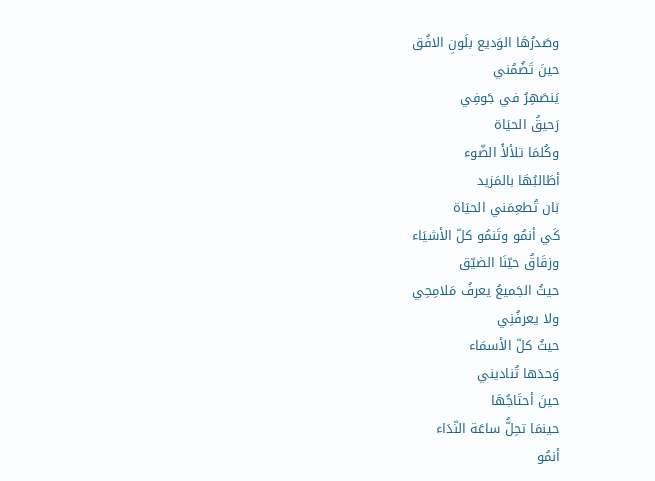وصَدرُهَا الوَديع بلَونِ الافُق
حينَ تَضُمُني
يَنصَهِرُ في جَوفِي
رَحيقُ الحيَاة
وكُلمَا تلألأَ الضّوء
أطَالبُهَا بالمَزيد
بَان تُطعِمَني الحيَاة
كَي أنمُو وتَنمُو كلّ الأشيَاء
وزقَاقُ حيّنَا الضيّق
حيثُ الجَميعُ يعرفُ مَلامِحِي
ولا يعرفُنِي
حيثُ كلّ الأسمَاء
وَحدَها تُناديني
حينَ أحتَاجُهَا
حينمَا تحِلُّ ساعَة النّدَاء
أنمُو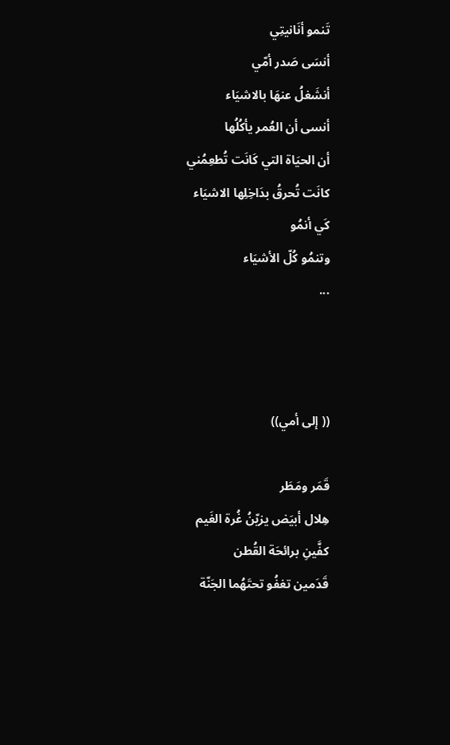تَنمو أنَانيتِي
أنسَى صَدر أمّي
أنشَغلُ عنهَا بالاشيَاء
أنسى أن العُمر يأكُلُها
أن الحيَاة التي كَانَت تُطعِمُني
كانَت تُحرقُ بدَاخِلِها الاشيَاء
كَي أنمُو
وتنمُو كُلّ الأشيَاء
...



(( إلى أمي))

قَمَر ومَطَر
هِلال أبيَض يزيّنُ غُرة الغَيم
كفَّينِ برائحَة القُطن
قَدَمين تغفُو تحتَهُما الجَنّة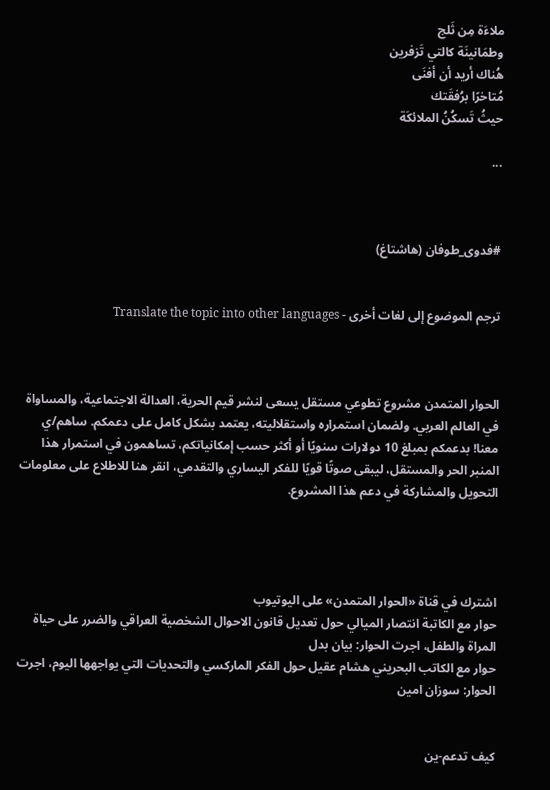ملاءَة مِن ثَلج
وطمَانينَة كالتي تَزفرين
هُناك أريد أن أفنَى
مُتاخرًا برُفقَتك
حيثُ تَسكُنُ الملائكَة

...



#فدوى_طوفان (هاشتاغ)


ترجم الموضوع إلى لغات أخرى - Translate the topic into other languages



الحوار المتمدن مشروع تطوعي مستقل يسعى لنشر قيم الحرية، العدالة الاجتماعية، والمساواة في العالم العربي. ولضمان استمراره واستقلاليته، يعتمد بشكل كامل على دعمكم. ساهم/ي معنا! بدعمكم بمبلغ 10 دولارات سنويًا أو أكثر حسب إمكانياتكم، تساهمون في استمرار هذا المنبر الحر والمستقل، ليبقى صوتًا قويًا للفكر اليساري والتقدمي، انقر هنا للاطلاع على معلومات التحويل والمشاركة في دعم هذا المشروع.




اشترك في قناة «الحوار المتمدن» على اليوتيوب
حوار مع الكاتبة انتصار الميالي حول تعديل قانون الاحوال الشخصية العراقي والضرر على حياة المراة والطفل، اجرت الحوار: بيان بدل
حوار مع الكاتب البحريني هشام عقيل حول الفكر الماركسي والتحديات التي يواجهها اليوم، اجرت الحوار: سوزان امين


كيف تدعم-ين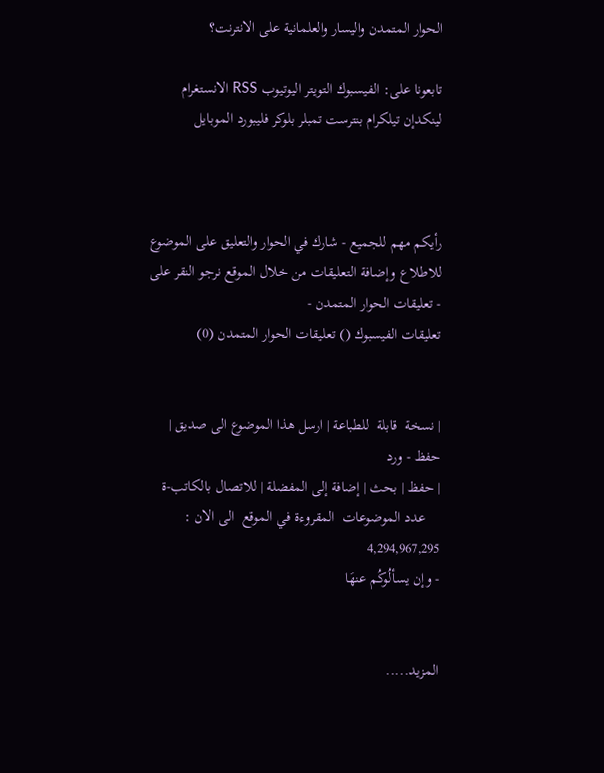الحوار المتمدن واليسار والعلمانية على الانترنت؟

تابعونا على: الفيسبوك التويتر اليوتيوب RSS الانستغرام لينكدإن تيلكرام بنترست تمبلر بلوكر فليبورد الموبايل



رأيكم مهم للجميع - شارك في الحوار والتعليق على الموضوع
للاطلاع وإضافة التعليقات من خلال الموقع نرجو النقر على - تعليقات الحوار المتمدن -
تعليقات الفيسبوك () تعليقات الحوار المتمدن (0)


| نسخة  قابلة  للطباعة | ارسل هذا الموضوع الى صديق | حفظ - ورد
| حفظ | بحث | إضافة إلى المفضلة | للاتصال بالكاتب-ة
    عدد الموضوعات  المقروءة في الموقع  الى الان : 4,294,967,295
- وإن يسألُوكُم عنهَا


المزيد.....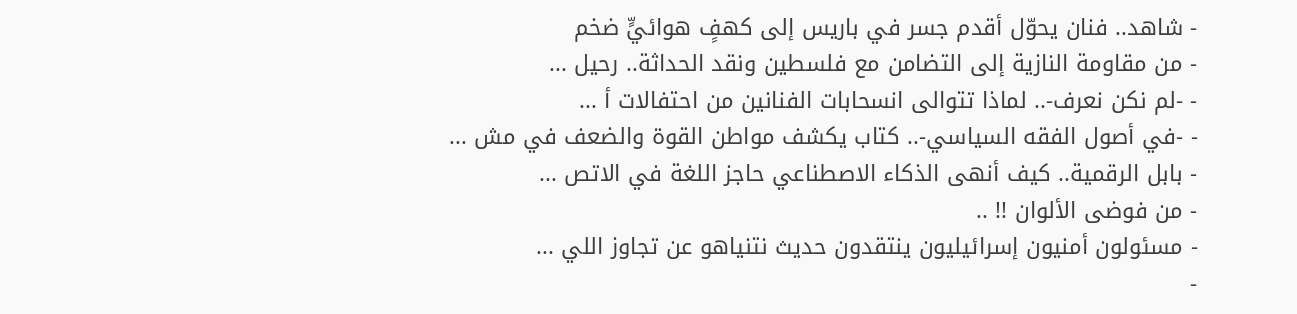- شاهد.. فنان يحوّل أقدم جسر في باريس إلى كهفٍ هوائيٍّ ضخم
- من مقاومة النازية إلى التضامن مع فلسطين ونقد الحداثة.. رحيل ...
- -لم نكن نعرف-.. لماذا تتوالى انسحابات الفنانين من احتفالات أ ...
- -في أصول الفقه السياسي-.. كتاب يكشف مواطن القوة والضعف في مش ...
- بابل الرقمية.. كيف أنهى الذكاء الاصطناعي حاجز اللغة في الاتص ...
- من فوضى الألوان !! ..
- مسئولون أمنيون إسرائيليون ينتقدون حديث نتنياهو عن تجاوز اللي ...
-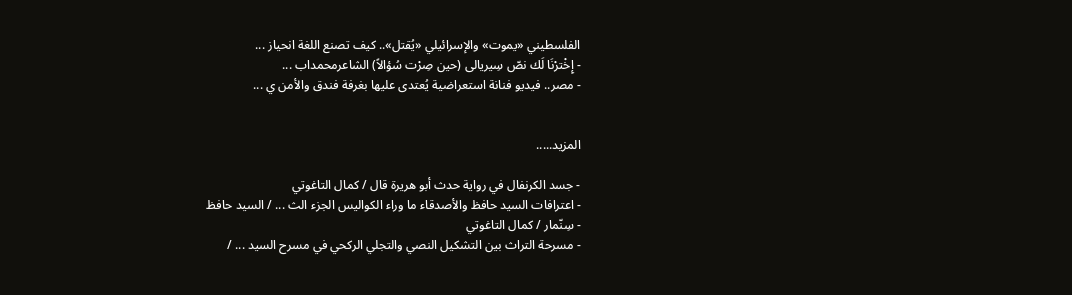الفلسطيني «يموت» والإسرائيلي «يُقتل».. كيف تصنع اللغة انحياز ...
- إِخْترْنَا لَك نصّ سِيريالى (حين صِرْت سُؤالاً) الشاعرمحمداب ...
- مصر.. فيديو فنانة استعراضية يُعتدى عليها بغرفة فندق والأمن ي ...


المزيد.....

- جسد الكرنفال في رواية حدث أبو هريرة قال / كمال التاغوتي
- اعترافات السيد حافظ والأصدقاء ما وراء الكواليس الجزء الث ... / السيد حافظ
- سِنّمار / كمال التاغوتي
- مسرحة التراث بين التشكيل النصي والتجلي الركحي في مسرح السيد ... /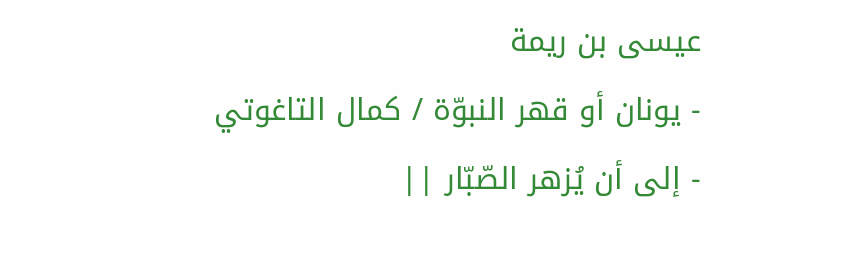عيسى بن ريمة
- يونان أو قهر النبوّة / كمال التاغوتي
- إلى أن يُزهر الصّبّار ||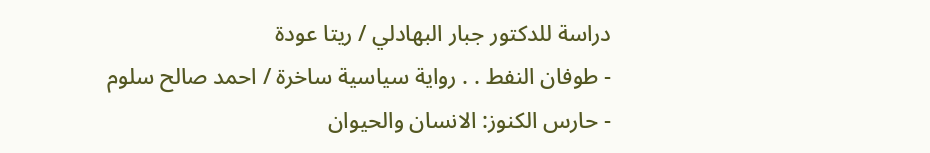دراسة للدكتور جبار البهادلي / ريتا عودة
- طوفان النفط . . رواية سياسية ساخرة / احمد صالح سلوم
- حارس الكنوز: الانسان والحيوان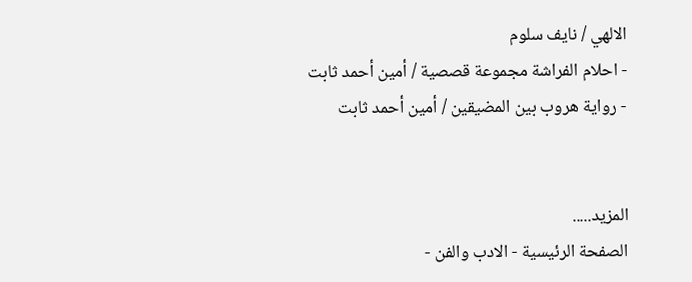الالهي / نايف سلوم
- احلام الفراشة مجموعة قصصية / أمين أحمد ثابت
- رواية هروب بين المضيقين / أمين أحمد ثابت


المزيد.....
الصفحة الرئيسية - الادب والفن -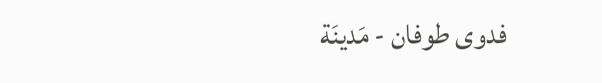فدوى طوفان - مَدينَة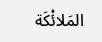المَلائْكَة